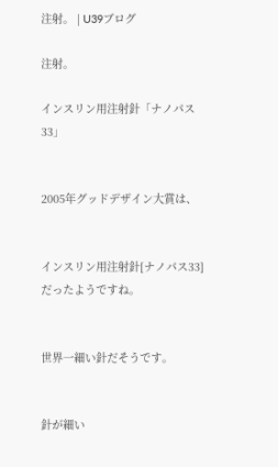注射。 | U39ブログ

注射。

インスリン用注射針「ナノパス33」


2005年グッドデザイン大賞は、


インスリン用注射針[ナノパス33] だったようですね。


世界一細い針だそうです。


針が細い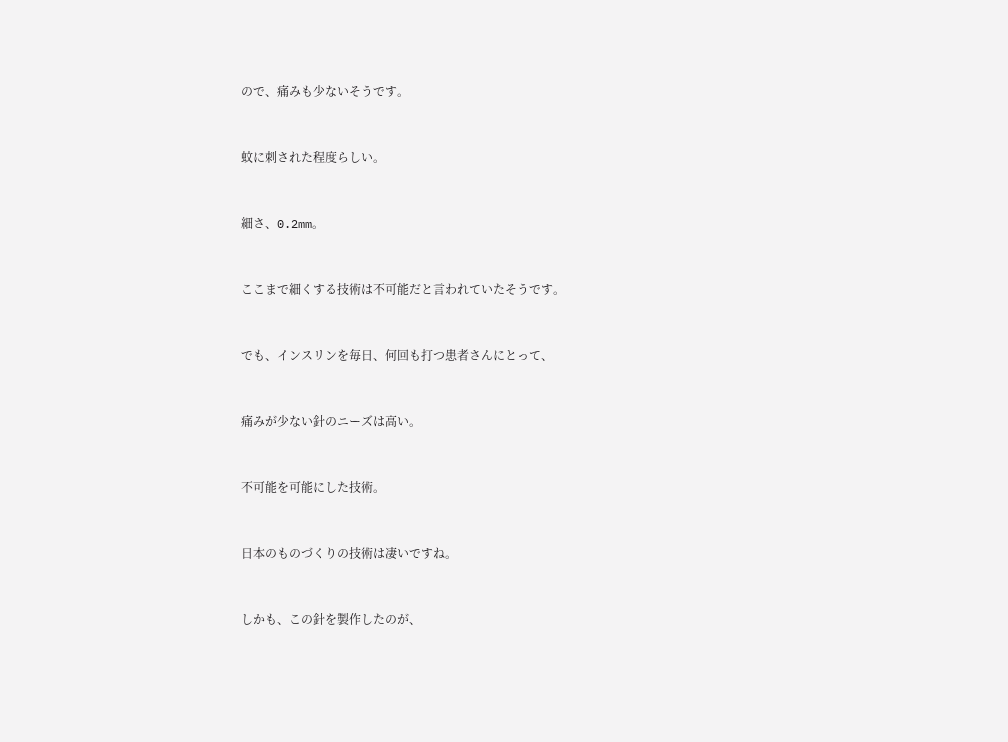ので、痛みも少ないそうです。


蚊に刺された程度らしい。


細さ、0.2mm。


ここまで細くする技術は不可能だと言われていたそうです。


でも、インスリンを毎日、何回も打つ患者さんにとって、


痛みが少ない針のニーズは高い。


不可能を可能にした技術。


日本のものづくりの技術は凄いですね。


しかも、この針を製作したのが、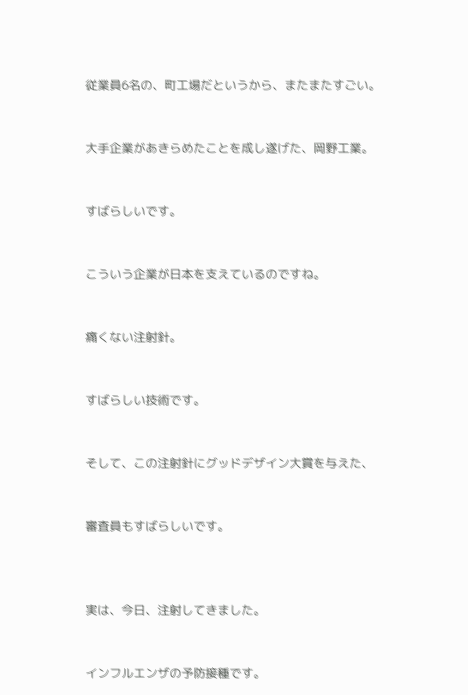従業員6名の、町工場だというから、またまたすごい。


大手企業があきらめたことを成し遂げた、岡野工業。


すばらしいです。


こういう企業が日本を支えているのですね。


痛くない注射針。


すばらしい技術です。


そして、この注射針にグッドデザイン大賞を与えた、


審査員もすばらしいです。



実は、今日、注射してきました。


インフルエンザの予防接種です。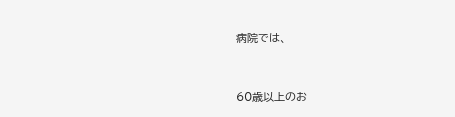病院では、


60歳以上のお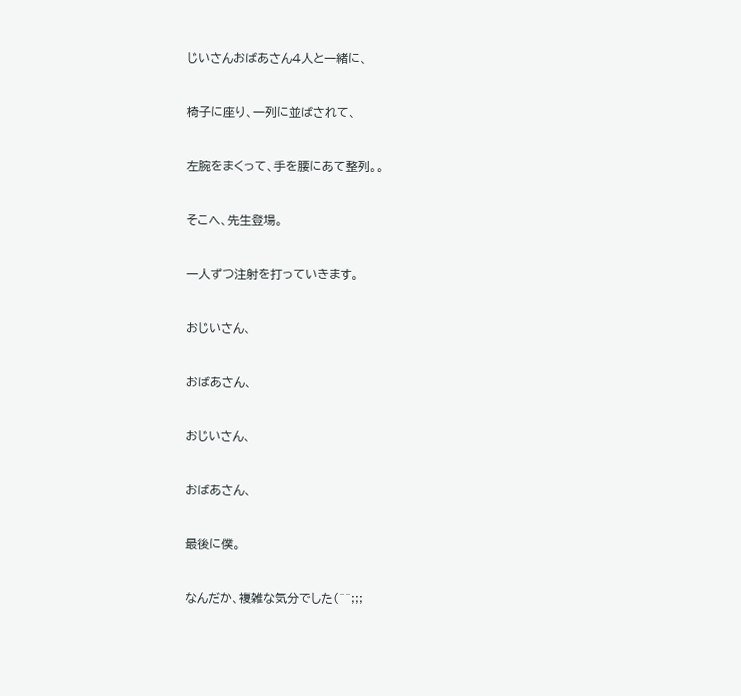じいさんおばあさん4人と一緒に、


椅子に座り、一列に並ばされて、


左腕をまくって、手を腰にあて整列。。


そこへ、先生登場。


一人ずつ注射を打っていきます。


おじいさん、


おばあさん、


おじいさん、


おばあさん、


最後に僕。


なんだか、複雑な気分でした(^^;;;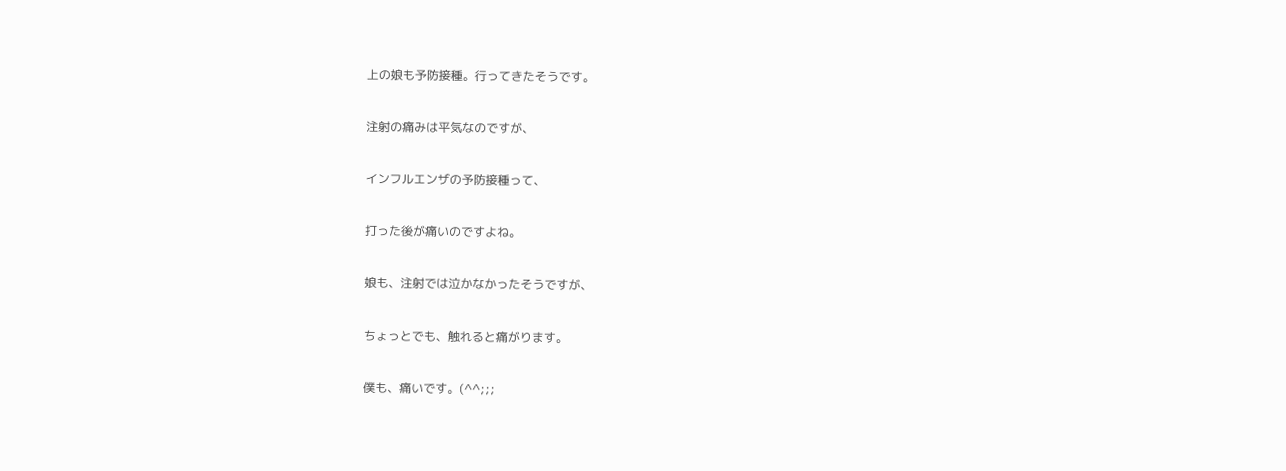上の娘も予防接種。行ってきたそうです。


注射の痛みは平気なのですが、


インフルエンザの予防接種って、


打った後が痛いのですよね。


娘も、注射では泣かなかったそうですが、


ちょっとでも、触れると痛がります。


僕も、痛いです。(^^;;;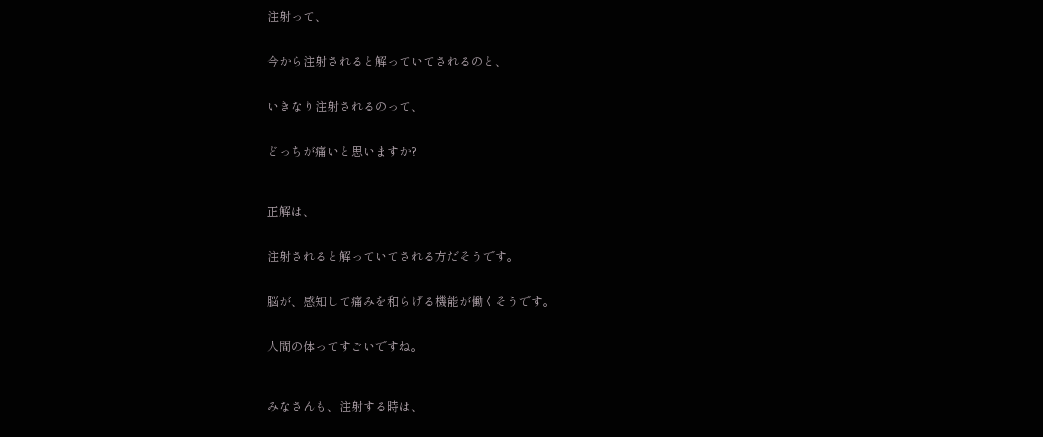注射って、


今から注射されると解っていてされるのと、


いきなり注射されるのって、


どっちが痛いと思いますか?



正解は、


注射されると解っていてされる方だそうです。


脳が、感知して痛みを和らげる機能が働くそうです。


人間の体ってすごいですね。



みなさんも、注射する時は、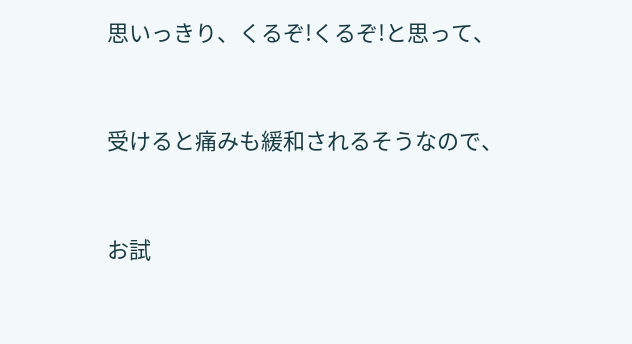思いっきり、くるぞ!くるぞ!と思って、


受けると痛みも緩和されるそうなので、


お試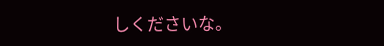しくださいな。